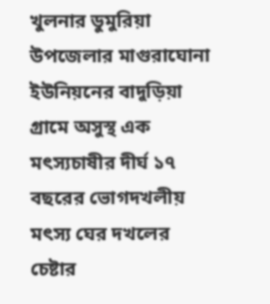খুলনার ডুমুরিয়া উপজেলার মাগুরাঘোনা ইউনিয়নের বাদুড়িয়া গ্রামে অসুস্থ এক মৎস্যচাষীর দীর্ঘ ১৭ বছরের ভোগদখলীয় মৎস্য ঘের দখলের চেষ্টার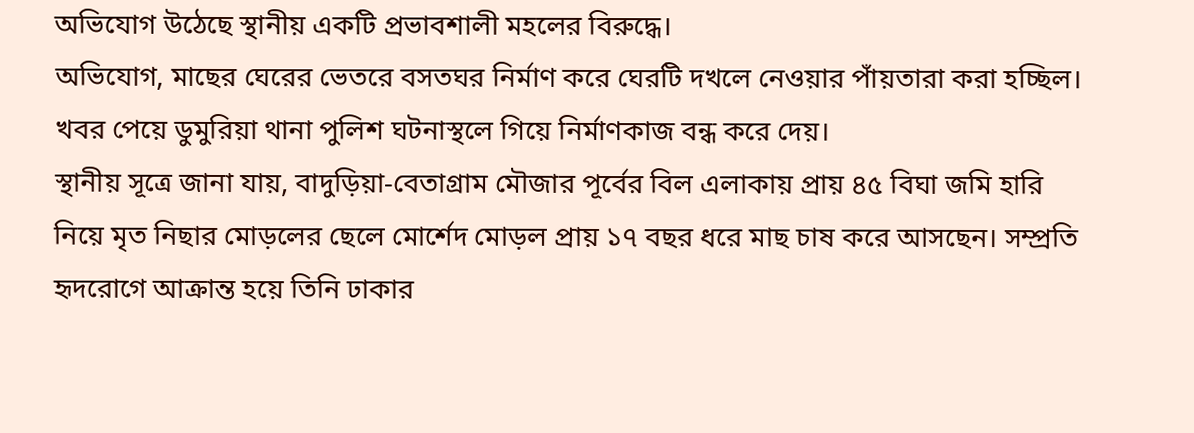অভিযোগ উঠেছে স্থানীয় একটি প্রভাবশালী মহলের বিরুদ্ধে।
অভিযোগ, মাছের ঘেরের ভেতরে বসতঘর নির্মাণ করে ঘেরটি দখলে নেওয়ার পাঁয়তারা করা হচ্ছিল। খবর পেয়ে ডুমুরিয়া থানা পুলিশ ঘটনাস্থলে গিয়ে নির্মাণকাজ বন্ধ করে দেয়।
স্থানীয় সূত্রে জানা যায়, বাদুড়িয়া-বেতাগ্রাম মৌজার পূর্বের বিল এলাকায় প্রায় ৪৫ বিঘা জমি হারি নিয়ে মৃত নিছার মোড়লের ছেলে মোর্শেদ মোড়ল প্রায় ১৭ বছর ধরে মাছ চাষ করে আসছেন। সম্প্রতি হৃদরোগে আক্রান্ত হয়ে তিনি ঢাকার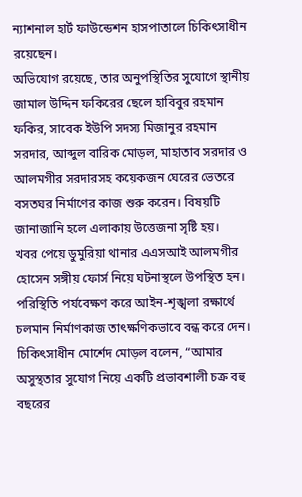ন্যাশনাল হার্ট ফাউন্ডেশন হাসপাতালে চিকিৎসাধীন রয়েছেন।
অভিযোগ রয়েছে, তার অনুপস্থিতির সুযোগে স্থানীয় জামাল উদ্দিন ফকিরের ছেলে হাবিবুর রহমান ফকির, সাবেক ইউপি সদস্য মিজানুর রহমান সরদার, আব্দুল বারিক মোড়ল, মাহাতাব সরদার ও আলমগীর সরদারসহ কয়েকজন ঘেরের ভেতরে বসতঘর নির্মাণের কাজ শুরু করেন। বিষয়টি জানাজানি হলে এলাকায় উত্তেজনা সৃষ্টি হয়।
খবর পেয়ে ডুমুরিয়া থানার এএসআই আলমগীর হোসেন সঙ্গীয় ফোর্স নিয়ে ঘটনাস্থলে উপস্থিত হন। পরিস্থিতি পর্যবেক্ষণ করে আইন-শৃঙ্খলা রক্ষার্থে চলমান নির্মাণকাজ তাৎক্ষণিকভাবে বন্ধ করে দেন।
চিকিৎসাধীন মোর্শেদ মোড়ল বলেন, “আমার অসুস্থতার সুযোগ নিয়ে একটি প্রভাবশালী চক্র বহু বছরের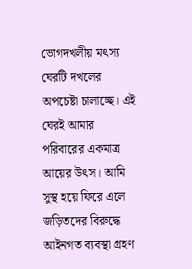ভোগদখলীয় মৎস্য ঘেরটি দখলের অপচেষ্টা চালাচ্ছে। এই ঘেরই আমার পরিবারের একমাত্র আয়ের উৎস। আমি সুস্থ হয়ে ফিরে এলে জড়িতদের বিরুদ্ধে আইনগত ব্যবস্থা গ্রহণ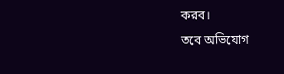করব।
তবে অভিযোগ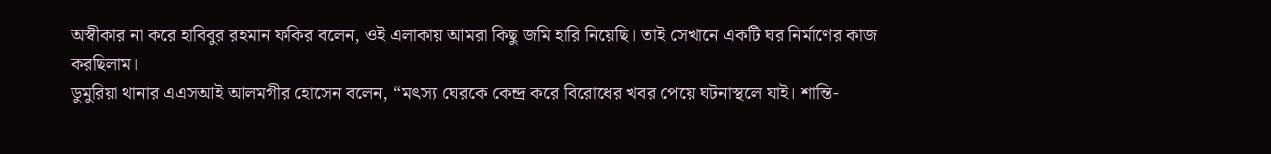অস্বীকার না করে হাবিবুর রহমান ফকির বলেন, ওই এলাকায় আমরা কিছু জমি হারি নিয়েছি। তাই সেখানে একটি ঘর নির্মাণের কাজ করছিলাম।
ডুমুরিয়া থানার এএসআই আলমগীর হোসেন বলেন, “মৎস্য ঘেরকে কেন্দ্র করে বিরোধের খবর পেয়ে ঘটনাস্থলে যাই। শান্তি-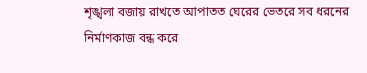শৃঙ্খলা বজায় রাখতে আপাতত ঘেরের ভেতরে সব ধরনের নির্মাণকাজ বন্ধ করে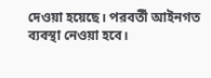দেওয়া হয়েছে। পরবর্তী আইনগত ব্যবস্থা নেওয়া হবে।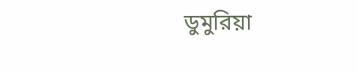ডুমুরিয়া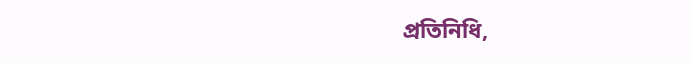প্রতিনিধি,